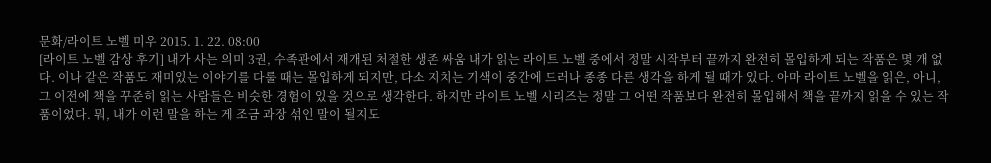문화/라이트 노벨 미우 2015. 1. 22. 08:00
[라이트 노벨 감상 후기] 내가 사는 의미 3권, 수족관에서 재개된 처절한 생존 싸움 내가 읽는 라이트 노벨 중에서 정말 시작부터 끝까지 완전히 몰입하게 되는 작품은 몇 개 없다. 이나 같은 작품도 재미있는 이야기를 다룰 때는 몰입하게 되지만, 다소 지치는 기색이 중간에 드러나 종종 다른 생각을 하게 될 때가 있다. 아마 라이트 노벨을 읽은, 아니, 그 이전에 책을 꾸준히 읽는 사람들은 비슷한 경험이 있을 것으로 생각한다. 하지만 라이트 노벨 시리즈는 정말 그 어떤 작품보다 완전히 몰입해서 책을 끝까지 읽을 수 있는 작품이었다. 뭐, 내가 이런 말을 하는 게 조금 과장 섞인 말이 될지도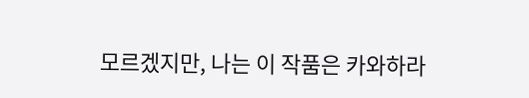모르겠지만, 나는 이 작품은 카와하라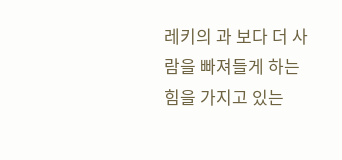레키의 과 보다 더 사람을 빠져들게 하는 힘을 가지고 있는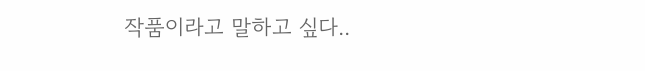작품이라고 말하고 싶다..